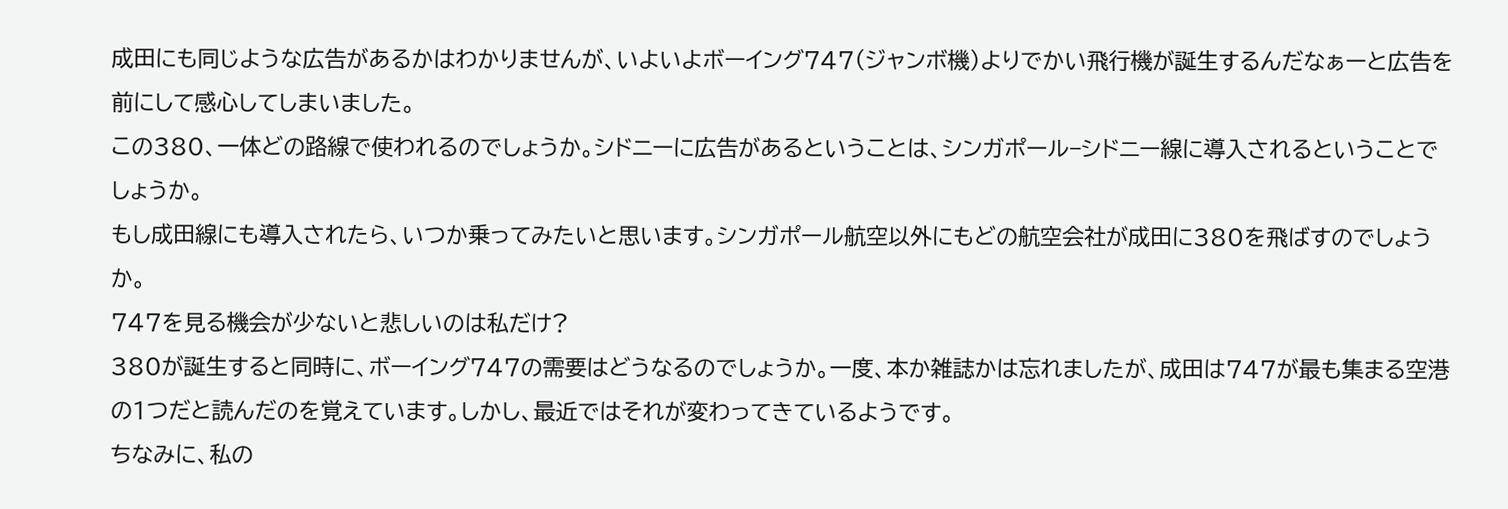成田にも同じような広告があるかはわかりませんが、いよいよボーイング747(ジャンボ機)よりでかい飛行機が誕生するんだなぁーと広告を前にして感心してしまいました。
この380、一体どの路線で使われるのでしょうか。シドニーに広告があるということは、シンガポール−シドニー線に導入されるということでしょうか。
もし成田線にも導入されたら、いつか乗ってみたいと思います。シンガポール航空以外にもどの航空会社が成田に380を飛ばすのでしょうか。
747を見る機会が少ないと悲しいのは私だけ?
380が誕生すると同時に、ボーイング747の需要はどうなるのでしょうか。一度、本か雑誌かは忘れましたが、成田は747が最も集まる空港の1つだと読んだのを覚えています。しかし、最近ではそれが変わってきているようです。
ちなみに、私の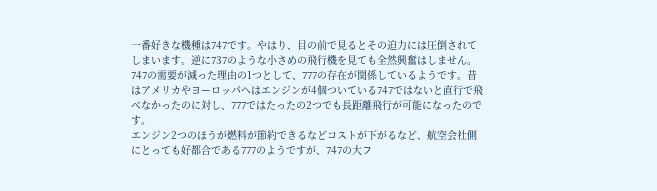一番好きな機種は747です。やはり、目の前で見るとその迫力には圧倒されてしまいます。逆に737のような小さめの飛行機を見ても全然興奮はしません。
747の需要が減った理由の1つとして、777の存在が関係しているようです。昔はアメリカやヨーロッパへはエンジンが4個ついている747ではないと直行で飛べなかったのに対し、777ではたったの2つでも長距離飛行が可能になったのです。
エンジン2つのほうが燃料が節約できるなどコストが下がるなど、航空会社側にとっても好都合である777のようですが、747の大フ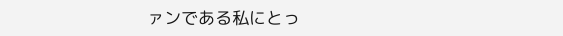ァンである私にとっ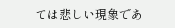ては悲しい現象であ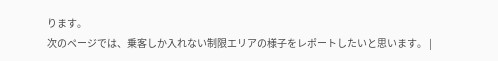ります。
次のページでは、乗客しか入れない制限エリアの様子をレポートしたいと思います。 |